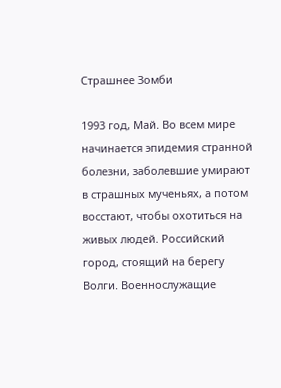Страшнее Зомби

1993 год, Май. Во всем мире начинается эпидемия странной болезни, заболевшие умирают в страшных мученьях, а потом восстают, чтобы охотиться на живых людей. Российский город, стоящий на берегу Волги. Военнослужащие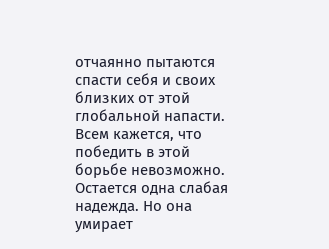отчаянно пытаются спасти себя и своих близких от этой глобальной напасти. Всем кажется, что победить в этой борьбе невозможно. Остается одна слабая надежда. Но она умирает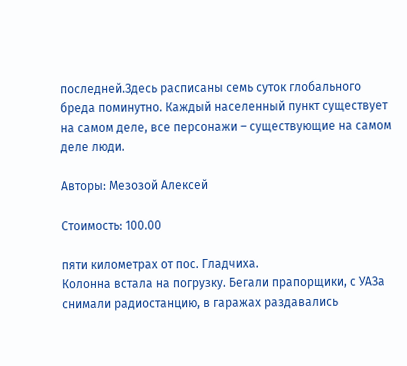последней.Здесь расписаны семь суток глобального бреда поминутно. Каждый населенный пункт существует на самом деле, все персонажи – существующие на самом деле люди.

Авторы: Мезозой Алексей

Стоимость: 100.00

пяти километрах от пос. Гладчиха.
Колонна встала на погрузку. Бегали прапорщики, с УАЗа снимали радиостанцию, в гаражах раздавались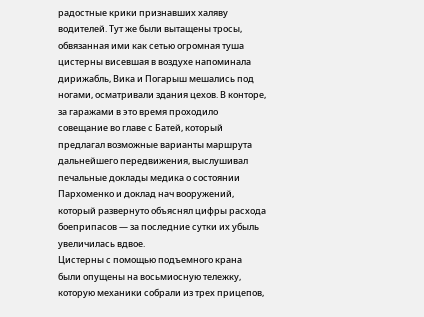радостные крики признавших халяву водителей. Тут же были вытащены тросы, обвязанная ими как сетью огромная туша цистерны висевшая в воздухе напоминала дирижабль, Вика и Погарыш мешались под ногами, осматривали здания цехов. В конторе, за гаражами в это время проходило совещание во главе с Батей, который предлагал возможные варианты маршрута дальнейшего передвижения, выслушивал печальные доклады медика о состоянии Пархоменко и доклад нач вооружений, который развернуто объяснял цифры расхода боеприпасов — за последние сутки их убыль увеличилась вдвое.
Цистерны с помощью подъемного крана были опущены на восьмиосную тележку, которую механики собрали из трех прицепов,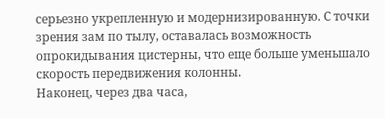серьезно укрепленную и модернизированную. С точки зрения зам по тылу, оставалась возможность опрокидывания цистерны, что еще больше уменьшало скорость передвижения колонны.
Наконец, через два часа,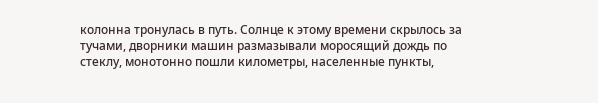колонна тронулась в путь. Солнце к этому времени скрылось за тучами, дворники машин размазывали моросящий дождь по стеклу, монотонно пошли километры, населенные пункты,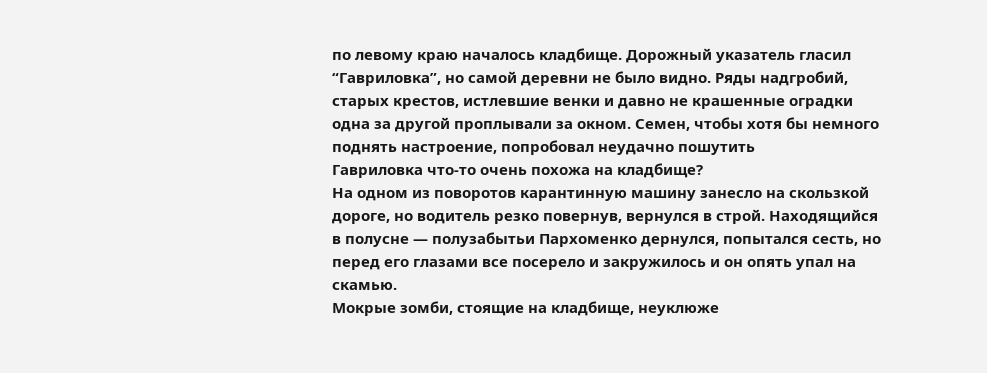по левому краю началось кладбище. Дорожный указатель гласил “Гавриловка”, но самой деревни не было видно. Ряды надгробий, старых крестов, истлевшие венки и давно не крашенные оградки одна за другой проплывали за окном. Семен, чтобы хотя бы немного поднять настроение, попробовал неудачно пошутить
Гавриловка что-то очень похожа на кладбище?
На одном из поворотов карантинную машину занесло на скользкой дороге, но водитель резко повернув, вернулся в строй. Находящийся в полусне — полузабытьи Пархоменко дернулся, попытался сесть, но перед его глазами все посерело и закружилось и он опять упал на скамью.
Мокрые зомби, стоящие на кладбище, неуклюже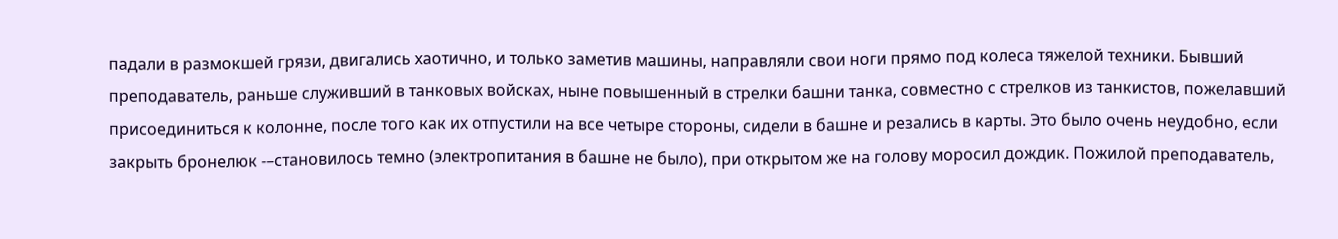падали в размокшей грязи, двигались хаотично, и только заметив машины, направляли свои ноги прямо под колеса тяжелой техники. Бывший преподаватель, раньше служивший в танковых войсках, ныне повышенный в стрелки башни танка, совместно с стрелков из танкистов, пожелавший присоединиться к колонне, после того как их отпустили на все четыре стороны, сидели в башне и резались в карты. Это было очень неудобно, если закрыть бронелюк -–становилось темно (электропитания в башне не было), при открытом же на голову моросил дождик. Пожилой преподаватель,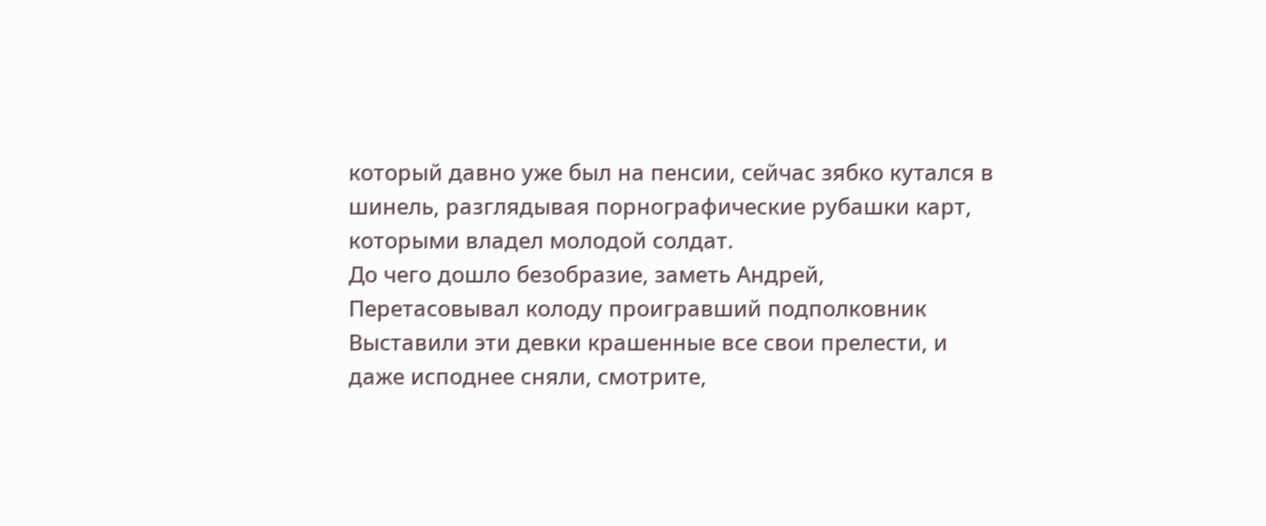который давно уже был на пенсии, сейчас зябко кутался в шинель, разглядывая порнографические рубашки карт, которыми владел молодой солдат.
До чего дошло безобразие, заметь Андрей,
Перетасовывал колоду проигравший подполковник
Выставили эти девки крашенные все свои прелести, и даже исподнее сняли, смотрите,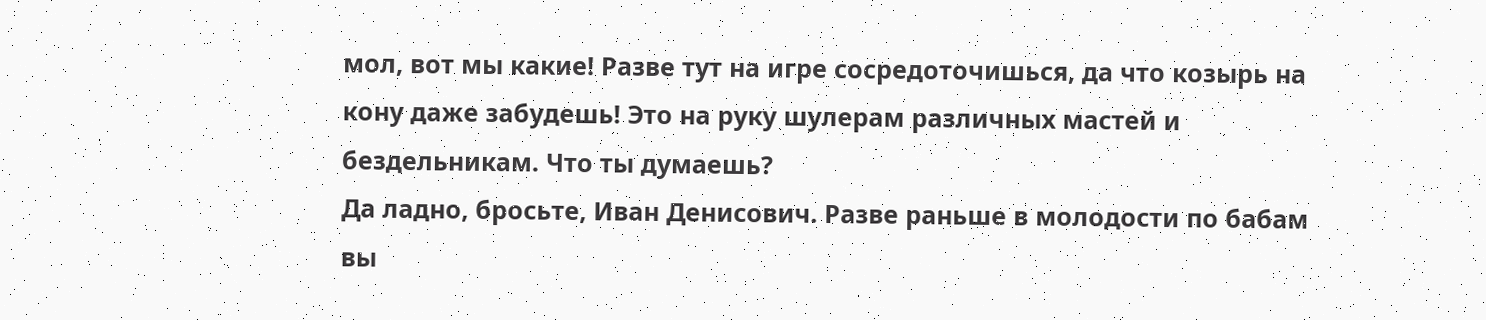мол, вот мы какие! Разве тут на игре сосредоточишься, да что козырь на кону даже забудешь! Это на руку шулерам различных мастей и бездельникам. Что ты думаешь?
Да ладно, бросьте, Иван Денисович. Разве раньше в молодости по бабам вы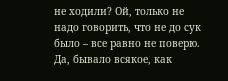не ходили? Ой, только не надо говорить, что не до сук было – все равно не поверю.
Да, бывало всякое, как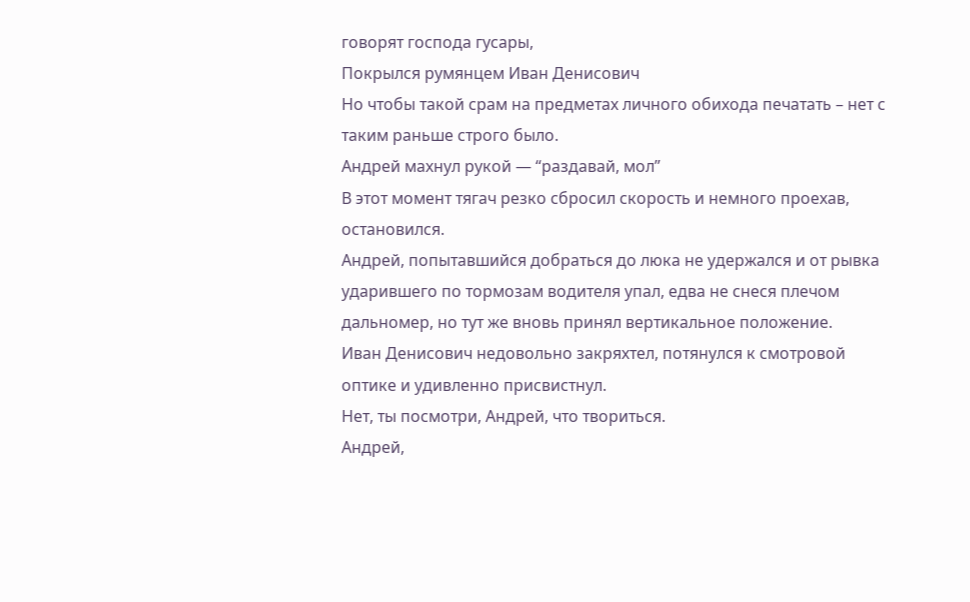говорят господа гусары,
Покрылся румянцем Иван Денисович
Но чтобы такой срам на предметах личного обихода печатать – нет с таким раньше строго было.
Андрей махнул рукой — “раздавай, мол”
В этот момент тягач резко сбросил скорость и немного проехав, остановился.
Андрей, попытавшийся добраться до люка не удержался и от рывка ударившего по тормозам водителя упал, едва не снеся плечом дальномер, но тут же вновь принял вертикальное положение.
Иван Денисович недовольно закряхтел, потянулся к смотровой оптике и удивленно присвистнул.
Нет, ты посмотри, Андрей, что твориться.
Андрей,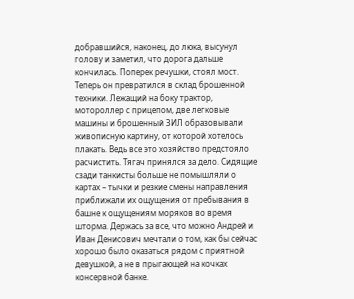добравшийся, наконец, до люка, высунул голову и заметил, что дорога дальше кончилась. Поперек речушки, стоял мост. Теперь он превратился в склад брошенной техники. Лежащий на боку трактор, мотороллер с прицепом, две легковые машины и брошенный ЗИЛ образовывали живописную картину, от которой хотелось плакать. Ведь все это хозяйство предстояло расчистить. Тягач принялся за дело. Сидящие сзади танкисты больше не помышляли о картах – тычки и резкие смены направления приближали их ощущения от пребывания в башне к ощущениям моряков во время шторма. Держась за все, что можно Андрей и Иван Денисович мечтали о том, как бы сейчас хорошо было оказаться рядом с приятной девушкой, а не в прыгающей на кочках консервной банке.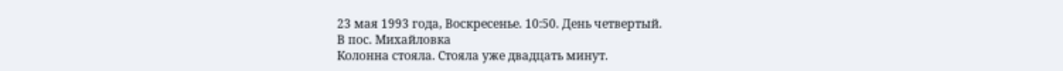23 мая 1993 года, Воскресенье. 10:50. День четвертый.
В пос. Михайловка
Колонна стояла. Стояла уже двадцать минут.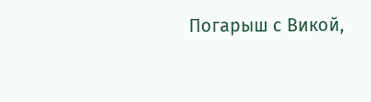Погарыш с Викой,